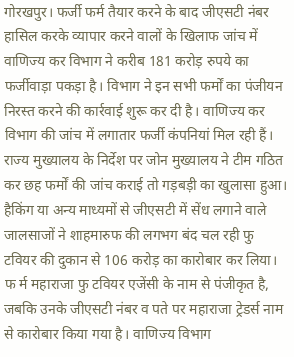गोरखपुर। फर्जी फर्म तैयार करने के बाद जीएसटी नंबर हासिल करके व्यापार करने वालों के खिलाफ जांच में वाणिज्य कर विभाग ने करीब 181 करोड़ रुपये का फर्जीवाड़ा पकड़ा है। विभाग ने इन सभी फर्मों का पंजीयन निरस्त करने की कार्रवाई शुरू कर दी है। वाणिज्य कर विभाग की जांच में लगातार फर्जी कंपनियां मिल रही हैं। राज्य मुख्यालय के निर्देश पर जोन मुख्यालय ने टीम गठित कर छह फर्मों की जांच कराई तो गड़बड़ी का खुलासा हुआ। हैकिंग या अन्य माध्यमों से जीएसटी में सेंध लगाने वाले जालसाजों ने शाहमारुफ की लगभग बंद चल रही फु टवियर की दुकान से 106 करोड़ का कारोबार कर लिया।
फ र्म महाराजा फु टवियर एजेंसी के नाम से पंजीकृत है, जबकि उनके जीएसटी नंबर व पते पर महाराजा ट्रेडर्स नाम से कारोबार किया गया है। वाणिज्य विभाग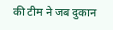की टीम ने जब दुकान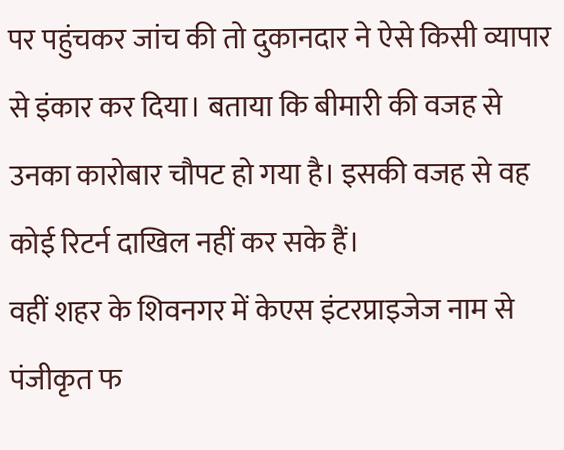पर पहुंचकर जांच की तो दुकानदार ने ऐसे किसी व्यापार से इंकार कर दिया। बताया कि बीमारी की वजह से उनका कारोबार चौपट हो गया है। इसकी वजह से वह कोई रिटर्न दाखिल नहीं कर सके हैं।
वहीं शहर के शिवनगर में केएस इंटरप्राइजेज नाम से पंजीकृत फ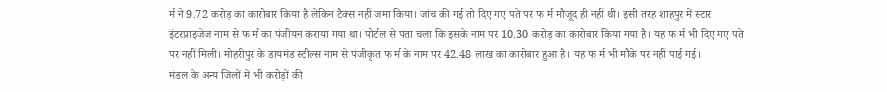र्म ने 9.72 करोड़ का कारोबार किया है लेकिन टैक्स नहीं जमा किया। जांच की गई तो दिए गए पते पर फ र्म मौजूद ही नहीं थी। इसी तरह शाहपुर में स्टार इंटरप्राइजेज नाम से फ र्म का पंजीयन कराया गया था। पोर्टल से पता चला कि इसके नाम पर 10.30 करोड़ का कारोबार किया गया है। यह फ र्म भी दिए गए पते पर नहीं मिली। मोहरीपुर के डायमंड स्टील्स नाम से पंजीकृत फ र्म के नाम पर 42.48 लाख का कारोबार हुआ है। यह फ र्म भी मौके पर नहीं पाई गई।
मंडल के अन्य जिलों में भी करोड़ों की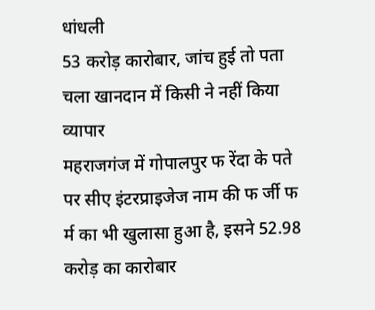धांधली
53 करोड़ कारोबार, जांच हुई तो पता चला खानदान में किसी ने नहीं किया व्यापार
महराजगंज में गोपालपुर फ रेंदा के पते पर सीए इंटरप्राइजेज नाम की फ र्जी फ र्म का भी खुलासा हुआ है, इसने 52.98 करोड़ का कारोबार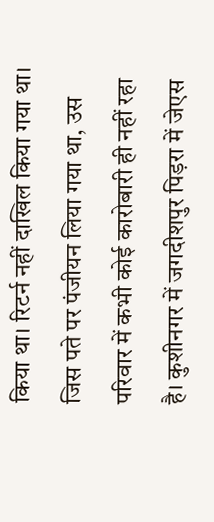किया था। रिटर्न नहीं दाखिल किया गया था। जिस पते पर पंजीयन लिया गया था, उस परिवार में कभी कोई कारोबारी ही नहीं रहा है। कुशीनगर में जगदीशपुर पिड़रा में जेएस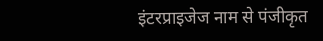इंटरप्राइजेज नाम से पंजीकृत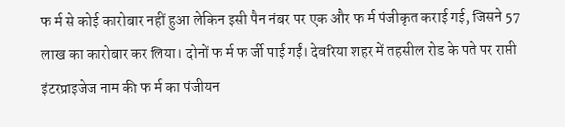फ र्म से कोई कारोबार नहीं हुआ लेकिन इसी पैन नंबर पर एक और फ र्म पंजीकृत कराई गई, जिसने 57 लाख का कारोबार कर लिया। दोनों फ र्म फ र्जी पाई गईं। देवरिया शहर में तहसील रोड के पते पर राप्ती इंटरप्राइजेज नाम की फ र्म का पंजीयन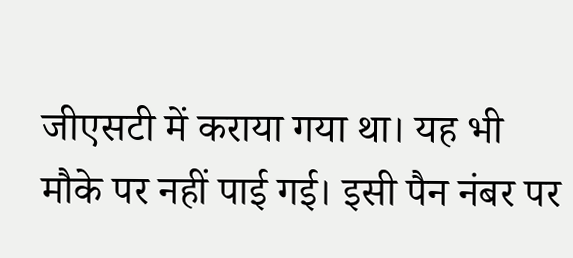जीएसटी में कराया गया था। यह भी मौके पर नहीं पाई गई। इसी पैन नंबर पर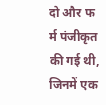दो और फ र्म पंजीकृत की गई थी, जिनमें एक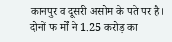कानपुर व दूसरी असोम के पते पर है। दोनों फ र्मों ने 1.25 करोड़ का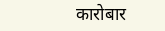कारोबार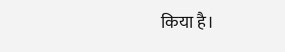किया है।